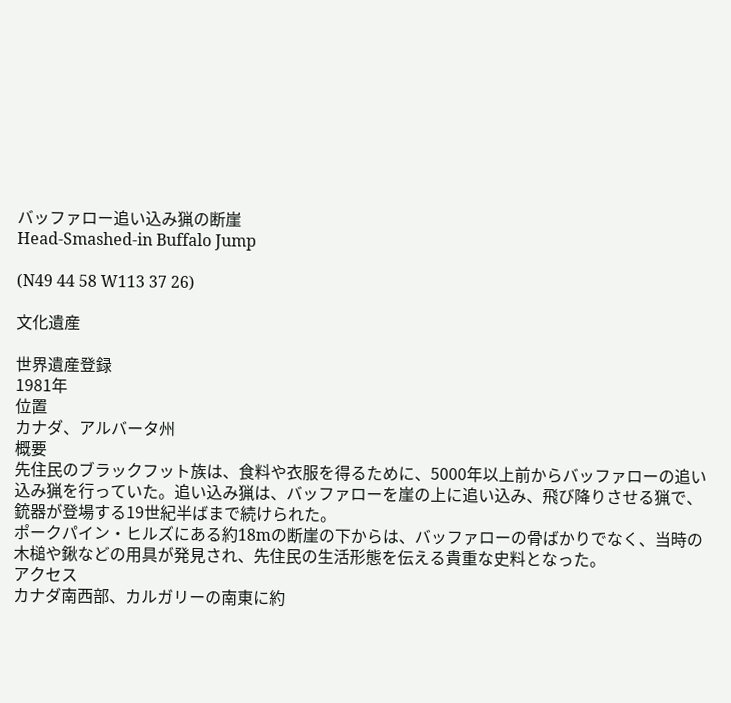バッファロー追い込み猟の断崖
Head-Smashed-in Buffalo Jump

(N49 44 58 W113 37 26)

文化遺産

世界遺産登録
1981年
位置
カナダ、アルバータ州
概要
先住民のブラックフット族は、食料や衣服を得るために、5000年以上前からバッファローの追い込み猟を行っていた。追い込み猟は、バッファローを崖の上に追い込み、飛び降りさせる猟で、銃器が登場する19世紀半ばまで続けられた。
ポークパイン・ヒルズにある約18mの断崖の下からは、バッファローの骨ばかりでなく、当時の木槌や鍬などの用具が発見され、先住民の生活形態を伝える貴重な史料となった。
アクセス
カナダ南西部、カルガリーの南東に約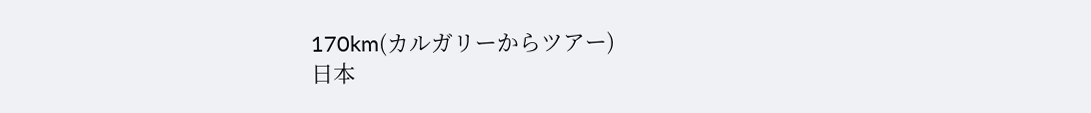170km(カルガリーからツアー)
日本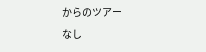からのツアー
なし